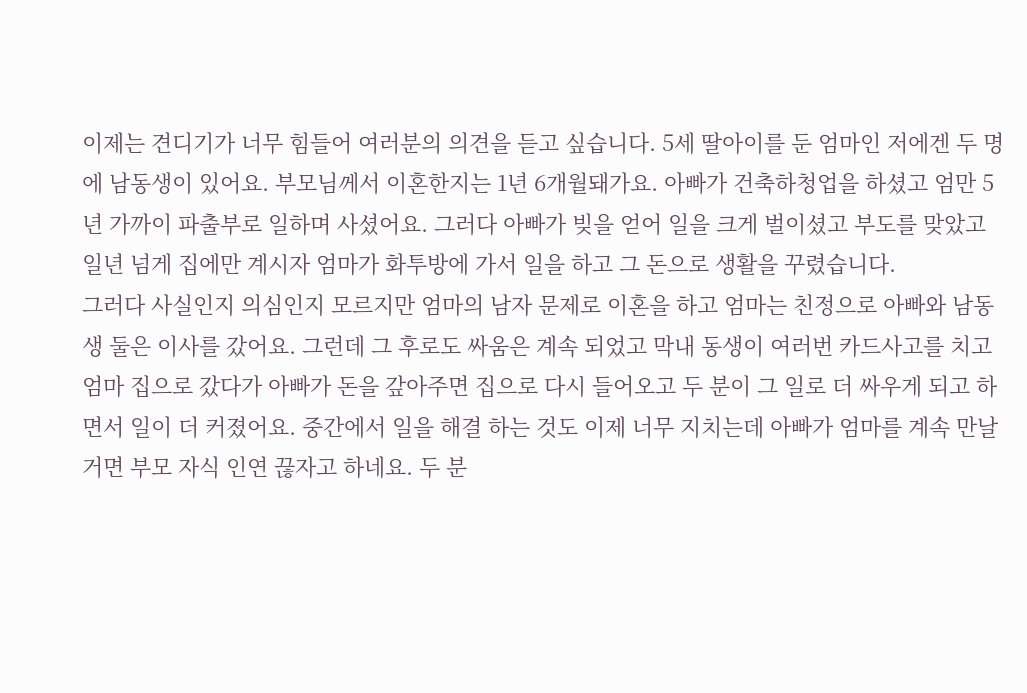이제는 견디기가 너무 힘들어 여러분의 의견을 듣고 싶습니다. 5세 딸아이를 둔 엄마인 저에겐 두 명에 남동생이 있어요. 부모님께서 이혼한지는 1년 6개월돼가요. 아빠가 건축하청업을 하셨고 엄만 5년 가까이 파출부로 일하며 사셨어요. 그러다 아빠가 빚을 얻어 일을 크게 벌이셨고 부도를 맞았고 일년 넘게 집에만 계시자 엄마가 화투방에 가서 일을 하고 그 돈으로 생활을 꾸렸습니다.
그러다 사실인지 의심인지 모르지만 엄마의 남자 문제로 이혼을 하고 엄마는 친정으로 아빠와 남동생 둘은 이사를 갔어요. 그런데 그 후로도 싸움은 계속 되었고 막내 동생이 여러번 카드사고를 치고 엄마 집으로 갔다가 아빠가 돈을 갚아주면 집으로 다시 들어오고 두 분이 그 일로 더 싸우게 되고 하면서 일이 더 커졌어요. 중간에서 일을 해결 하는 것도 이제 너무 지치는데 아빠가 엄마를 계속 만날거면 부모 자식 인연 끊자고 하네요. 두 분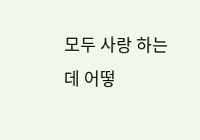모두 사랑 하는데 어떻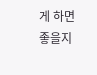게 하면 좋을지